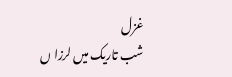غزل
شب تاریک میں لرزا ں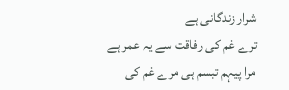شرار زندگانی ہے
ترے غم کی رفاقت سے یہ عمر ہے
مرا پیہم تبسم ہی مرے غم کی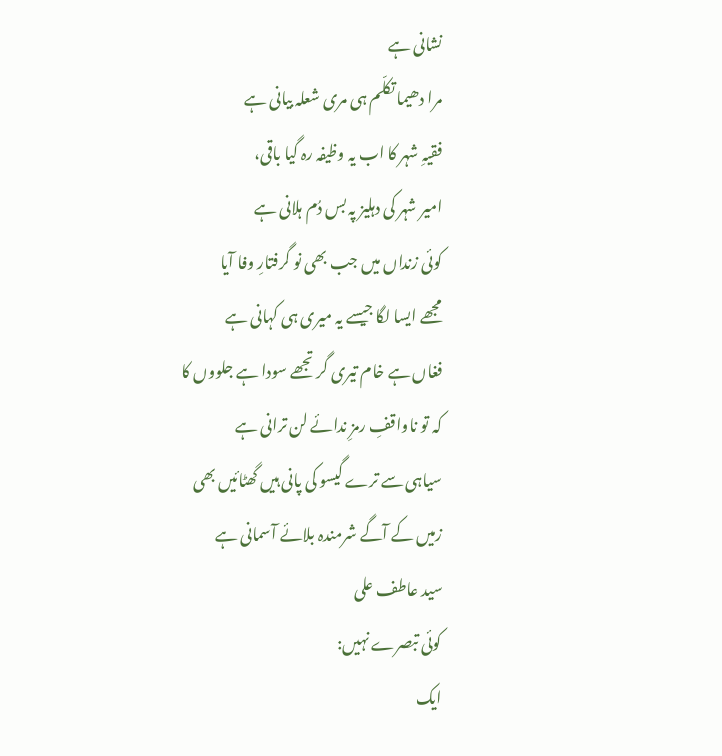نشانی ہے
مرا دھیما تکلّم ہی مری شعلہ بیانی ہے
فقیہِ شہر کا اب یہ وظیفہ رہ گیا باقی،
امیر شہر کی دہلیز پہ بس دُم ہلانی ہے
کوئی زنداں میں جب بھی نو گرفتارِ وفا آیا
مجھے ایسا لگا جیسے یہ میری ہی کہانی ہے
فغاں ہے خام تیری گر تجھے سودا ہے جلووں کا
کہ تو ناواقفِ رمزِ ندائے لن ترانی ہے
سیاہی سے ترے گیسو کی پانی ہیں گھٹائیں بھی
زمیں کے آگے شرمندہ بلائے آسمانی ہے
سید عاطف علی
کوئی تبصرے نہیں:
ایک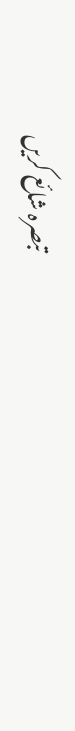تبصرہ شائع کریں